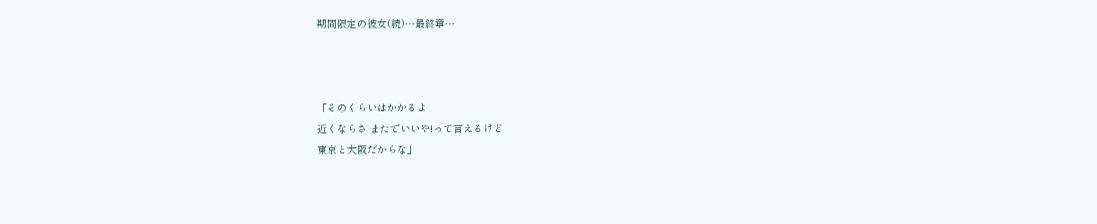期間限定の彼女(続)…最終章…



「そのくらいはかかるよ
近くならさ またでいいや!って言えるけど
東京と大阪だからな」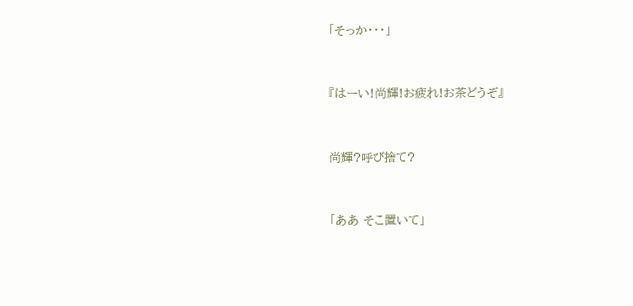「そっか・・・」


『はーい!尚輝!お疲れ!お茶どうぞ』


尚輝?呼び捨て?


「ああ そこ置いて」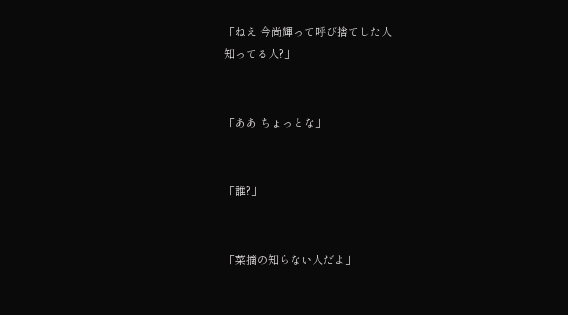「ねえ 今尚輝って呼び捨てした人
知ってる人?」


「ああ ちょっとな」


「誰?」


「菜摘の知らない人だよ」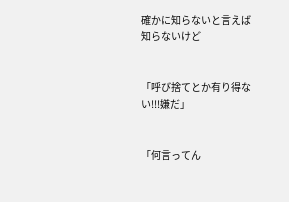確かに知らないと言えば 知らないけど


「呼び捨てとか有り得ない!!!嫌だ」


「何言ってん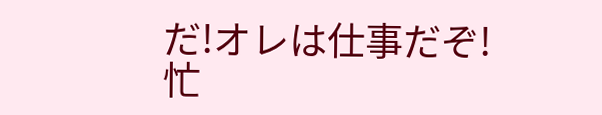だ!オレは仕事だぞ!
忙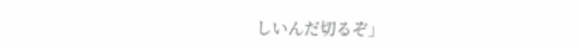しいんだ切るぞ」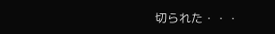切られた・・・